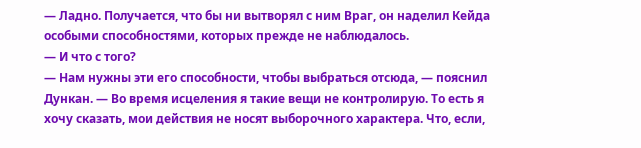— Ладно. Получается, что бы ни вытворял с ним Враг, он наделил Кейда особыми способностями, которых прежде не наблюдалось.
— И что с того?
— Нам нужны эти его способности, чтобы выбраться отсюда, — пояснил Дункан. — Во время исцеления я такие вещи не контролирую. То есть я хочу сказать, мои действия не носят выборочного характера. Что, если,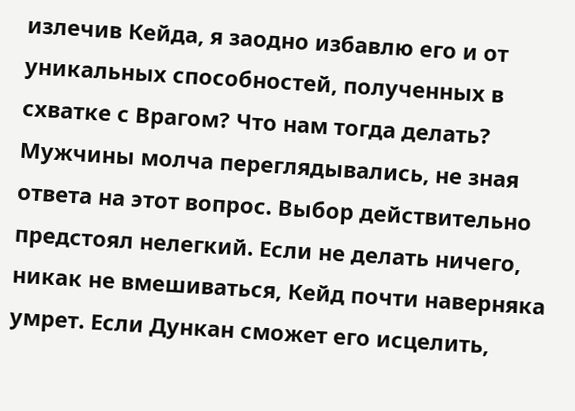излечив Кейда, я заодно избавлю его и от уникальных способностей, полученных в схватке с Врагом? Что нам тогда делать?
Мужчины молча переглядывались, не зная ответа на этот вопрос. Выбор действительно предстоял нелегкий. Если не делать ничего, никак не вмешиваться, Кейд почти наверняка умрет. Если Дункан сможет его исцелить,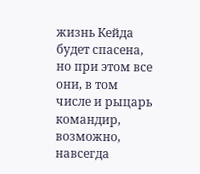жизнь Кейда будет спасена, но при этом все они, в том числе и рыцарь командир, возможно, навсегда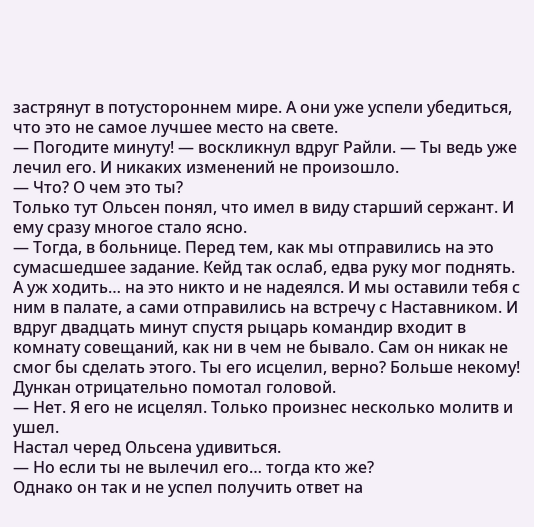застрянут в потустороннем мире. А они уже успели убедиться, что это не самое лучшее место на свете.
— Погодите минуту! — воскликнул вдруг Райли. — Ты ведь уже лечил его. И никаких изменений не произошло.
— Что? О чем это ты?
Только тут Ольсен понял, что имел в виду старший сержант. И ему сразу многое стало ясно.
— Тогда, в больнице. Перед тем, как мы отправились на это сумасшедшее задание. Кейд так ослаб, едва руку мог поднять. А уж ходить… на это никто и не надеялся. И мы оставили тебя с ним в палате, а сами отправились на встречу с Наставником. И вдруг двадцать минут спустя рыцарь командир входит в комнату совещаний, как ни в чем не бывало. Сам он никак не смог бы сделать этого. Ты его исцелил, верно? Больше некому!
Дункан отрицательно помотал головой.
— Нет. Я его не исцелял. Только произнес несколько молитв и ушел.
Настал черед Ольсена удивиться.
— Но если ты не вылечил его… тогда кто же?
Однако он так и не успел получить ответ на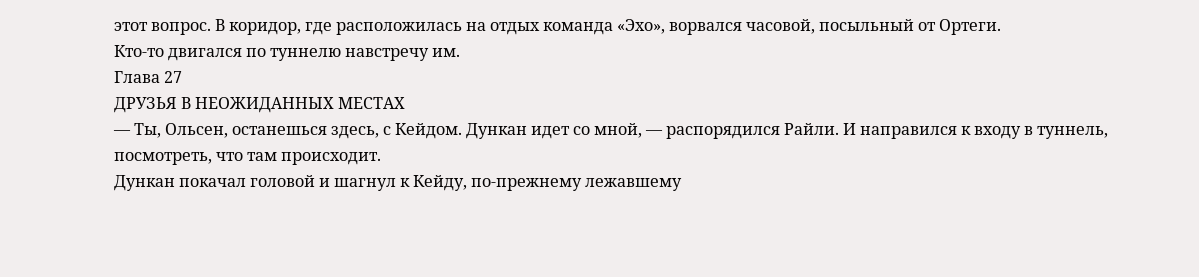этот вопрос. В коридор, где расположилась на отдых команда «Эхо», ворвался часовой, посыльный от Ортеги.
Кто-то двигался по туннелю навстречу им.
Глава 27
ДРУЗЬЯ В НЕОЖИДАННЫХ МЕСТАХ
— Ты, Ольсен, останешься здесь, с Кейдом. Дункан идет со мной, — распорядился Райли. И направился к входу в туннель, посмотреть, что там происходит.
Дункан покачал головой и шагнул к Кейду, по-прежнему лежавшему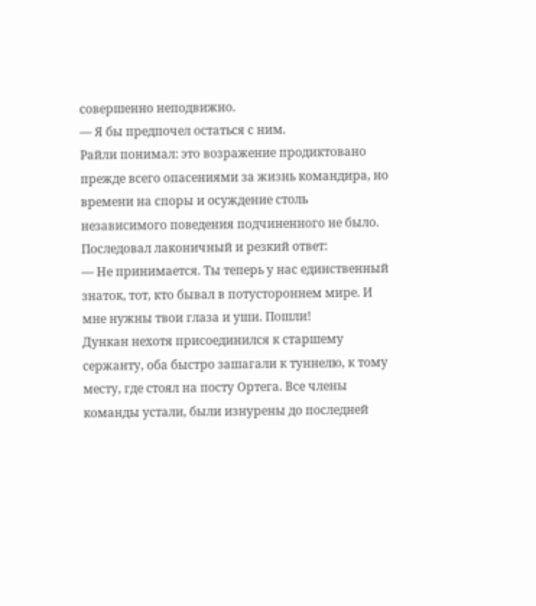совершенно неподвижно.
— Я бы предпочел остаться с ним.
Райли понимал: это возражение продиктовано прежде всего опасениями за жизнь командира, но времени на споры и осуждение столь независимого поведения подчиненного не было. Последовал лаконичный и резкий ответ:
— Не принимается. Ты теперь у нас единственный знаток, тот, кто бывал в потустороннем мире. И мне нужны твои глаза и уши. Пошли!
Дункан нехотя присоединился к старшему сержанту, оба быстро зашагали к туннелю, к тому месту, где стоял на посту Ортега. Все члены команды устали, были изнурены до последней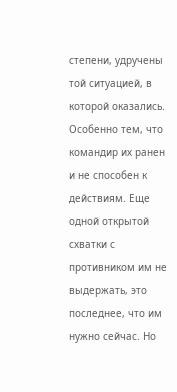степени, удручены той ситуацией, в которой оказались. Особенно тем, что командир их ранен и не способен к действиям. Еще одной открытой схватки с противником им не выдержать, это последнее, что им нужно сейчас. Но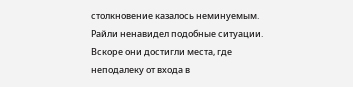столкновение казалось неминуемым.
Райли ненавидел подобные ситуации.
Вскоре они достигли места, где неподалеку от входа в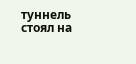туннель стоял на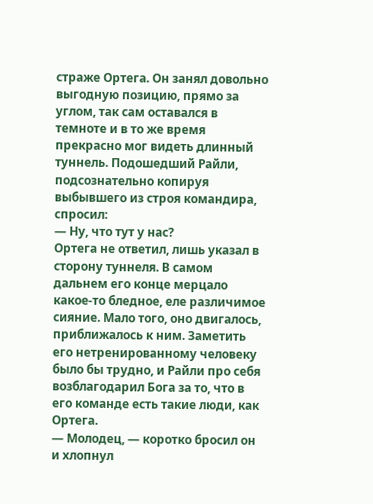страже Ортега. Он занял довольно выгодную позицию, прямо за углом, так сам оставался в темноте и в то же время прекрасно мог видеть длинный туннель. Подошедший Райли, подсознательно копируя выбывшего из строя командира, спросил:
— Ну, что тут у нас?
Ортега не ответил, лишь указал в сторону туннеля. В самом дальнем его конце мерцало какое-то бледное, еле различимое сияние. Мало того, оно двигалось, приближалось к ним. Заметить его нетренированному человеку было бы трудно, и Райли про себя возблагодарил Бога за то, что в его команде есть такие люди, как Ортега.
— Молодец, — коротко бросил он и хлопнул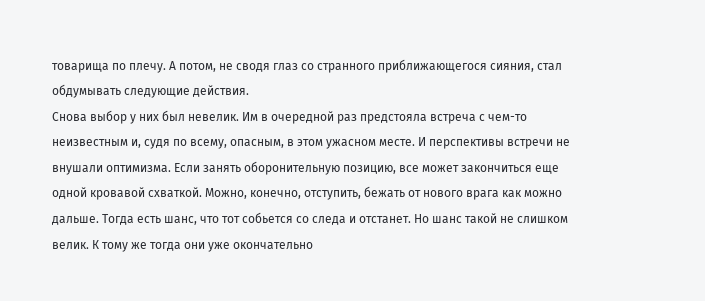товарища по плечу. А потом, не сводя глаз со странного приближающегося сияния, стал обдумывать следующие действия.
Снова выбор у них был невелик. Им в очередной раз предстояла встреча с чем-то неизвестным и, судя по всему, опасным, в этом ужасном месте. И перспективы встречи не внушали оптимизма. Если занять оборонительную позицию, все может закончиться еще одной кровавой схваткой. Можно, конечно, отступить, бежать от нового врага как можно дальше. Тогда есть шанс, что тот собьется со следа и отстанет. Но шанс такой не слишком велик. К тому же тогда они уже окончательно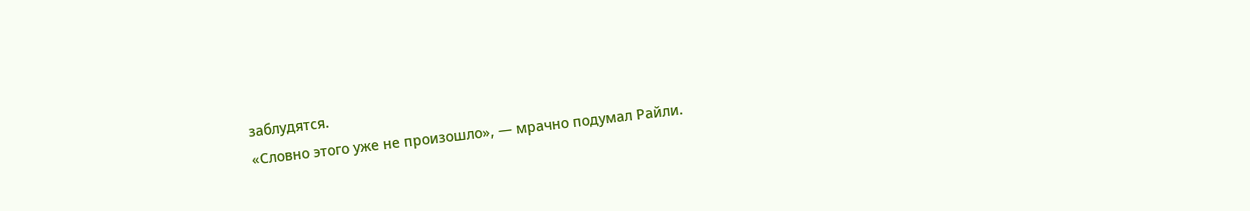заблудятся.
«Словно этого уже не произошло», — мрачно подумал Райли.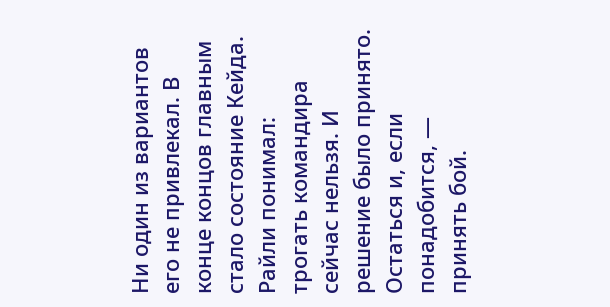Ни один из вариантов его не привлекал. В конце концов главным стало состояние Кейда. Райли понимал: трогать командира сейчас нельзя. И решение было принято. Остаться и, если понадобится, — принять бой.